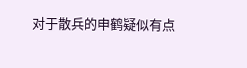对于散兵的申鹤疑似有点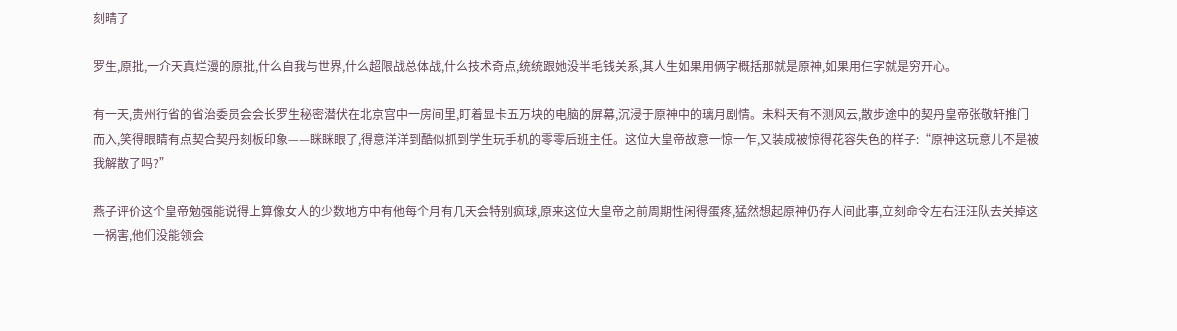刻晴了

罗生,原批,一介天真烂漫的原批,什么自我与世界,什么超限战总体战,什么技术奇点,统统跟她没半毛钱关系,其人生如果用俩字概括那就是原神,如果用仨字就是穷开心。

有一天,贵州行省的省治委员会会长罗生秘密潜伏在北京宫中一房间里,盯着显卡五万块的电脑的屏幕,沉浸于原神中的璃月剧情。未料天有不测风云,散步途中的契丹皇帝张敬轩推门而入,笑得眼睛有点契合契丹刻板印象——眯眯眼了,得意洋洋到酷似抓到学生玩手机的零零后班主任。这位大皇帝故意一惊一乍,又装成被惊得花容失色的样子:“原神这玩意儿不是被我解散了吗?”

燕子评价这个皇帝勉强能说得上算像女人的少数地方中有他每个月有几天会特别疯球,原来这位大皇帝之前周期性闲得蛋疼,猛然想起原神仍存人间此事,立刻命令左右汪汪队去关掉这一祸害,他们没能领会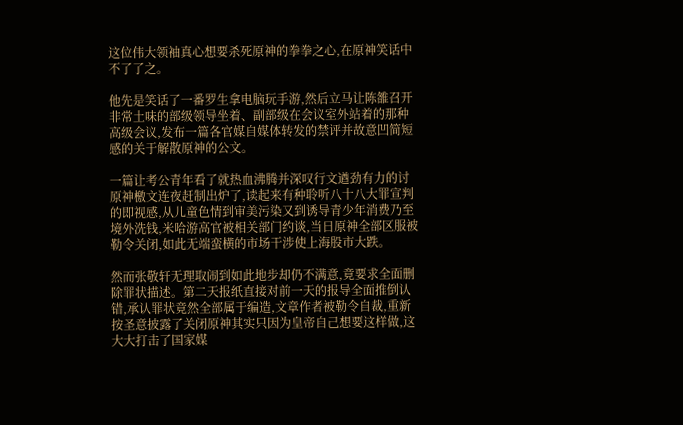这位伟大领袖真心想要杀死原神的拳拳之心,在原神笑话中不了了之。

他先是笑话了一番罗生拿电脑玩手游,然后立马让陈雒召开非常土味的部级领导坐着、副部级在会议室外站着的那种高级会议,发布一篇各官媒自媒体转发的禁评并故意凹简短感的关于解散原神的公文。

一篇让考公青年看了就热血沸腾并深叹行文遒劲有力的讨原神檄文连夜赶制出炉了,读起来有种聆听八十八大罪宣判的即视感,从儿童色情到审美污染又到诱导青少年消费乃至境外洗钱,米哈游高官被相关部门约谈,当日原神全部区服被勒令关闭,如此无端蛮横的市场干涉使上海股市大跌。

然而张敬轩无理取闹到如此地步却仍不满意,竟要求全面删除罪状描述。第二天报纸直接对前一天的报导全面推倒认错,承认罪状竟然全部属于编造,文章作者被勒令自裁,重新按圣意披露了关闭原神其实只因为皇帝自己想要这样做,这大大打击了国家媒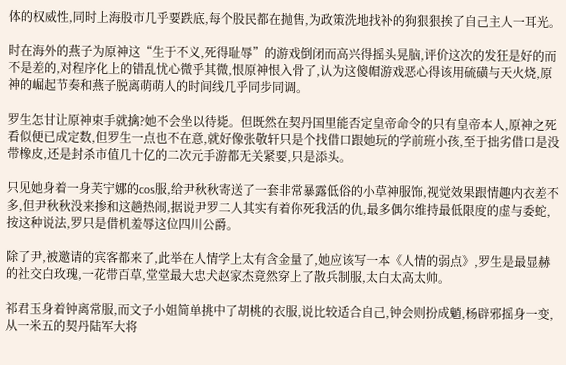体的权威性,同时上海股市几乎要跌底,每个股民都在抛售,为政策洗地找补的狗狠狠挨了自己主人一耳光。

时在海外的燕子为原神这“生于不义,死得耻辱”的游戏倒闭而高兴得摇头晃脑,评价这次的发狂是好的而不是差的,对程序化上的错乱忧心微乎其微,恨原神恨入骨了,认为这傻帽游戏恶心得该用硫磺与天火烧,原神的崛起节奏和燕子脱离萌萌人的时间线几乎同步同调。

罗生怎甘让原神束手就擒?她不会坐以待毙。但既然在契丹国里能否定皇帝命令的只有皇帝本人,原神之死看似便已成定数,但罗生一点也不在意,就好像张敬轩只是个找借口跟她玩的学前班小孩,至于拙劣借口是没带橡皮,还是封杀市值几十亿的二次元手游都无关紧要,只是添头。

只见她身着一身芙宁娜的cos服,给尹秋秋寄送了一套非常暴露低俗的小草神服饰,视觉效果跟情趣内衣差不多,但尹秋秋没来掺和这趟热闹,据说尹罗二人其实有着你死我活的仇,最多偶尔维持最低限度的虚与委蛇,按这种说法,罗只是借机羞辱这位四川公爵。

除了尹,被邀请的宾客都来了,此举在人情学上太有含金量了,她应该写一本《人情的弱点》,罗生是最显赫的社交白玫瑰,一花带百草,堂堂最大忠犬赵家杰竟然穿上了散兵制服,太白太高太帅。

祁君玉身着钟离常服,而文子小姐简单挑中了胡桃的衣服,说比较适合自己,钟会则扮成魈,杨辟邪摇身一变,从一米五的契丹陆军大将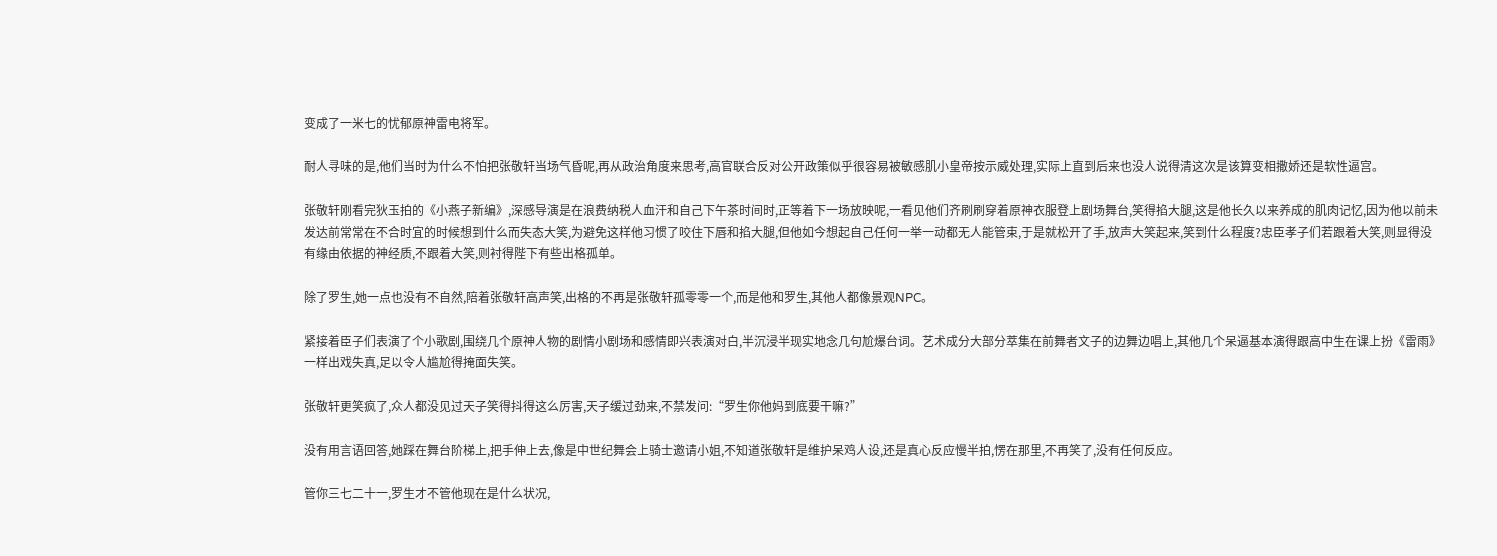变成了一米七的忧郁原神雷电将军。

耐人寻味的是,他们当时为什么不怕把张敬轩当场气昏呢,再从政治角度来思考,高官联合反对公开政策似乎很容易被敏感肌小皇帝按示威处理,实际上直到后来也没人说得清这次是该算变相撒娇还是软性逼宫。

张敬轩刚看完狄玉拍的《小燕子新编》,深感导演是在浪费纳税人血汗和自己下午茶时间时,正等着下一场放映呢,一看见他们齐刷刷穿着原神衣服登上剧场舞台,笑得掐大腿,这是他长久以来养成的肌肉记忆,因为他以前未发达前常常在不合时宜的时候想到什么而失态大笑,为避免这样他习惯了咬住下唇和掐大腿,但他如今想起自己任何一举一动都无人能管束,于是就松开了手,放声大笑起来,笑到什么程度?忠臣孝子们若跟着大笑,则显得没有缘由依据的神经质,不跟着大笑,则衬得陛下有些出格孤单。

除了罗生,她一点也没有不自然,陪着张敬轩高声笑,出格的不再是张敬轩孤零零一个,而是他和罗生,其他人都像景观NPC。

紧接着臣子们表演了个小歌剧,围绕几个原神人物的剧情小剧场和感情即兴表演对白,半沉浸半现实地念几句尬爆台词。艺术成分大部分萃集在前舞者文子的边舞边唱上,其他几个呆逼基本演得跟高中生在课上扮《雷雨》一样出戏失真,足以令人尴尬得掩面失笑。

张敬轩更笑疯了,众人都没见过天子笑得抖得这么厉害,天子缓过劲来,不禁发问:“罗生你他妈到底要干嘛?”

没有用言语回答,她踩在舞台阶梯上,把手伸上去,像是中世纪舞会上骑士邀请小姐,不知道张敬轩是维护呆鸡人设,还是真心反应慢半拍,愣在那里,不再笑了,没有任何反应。

管你三七二十一,罗生才不管他现在是什么状况,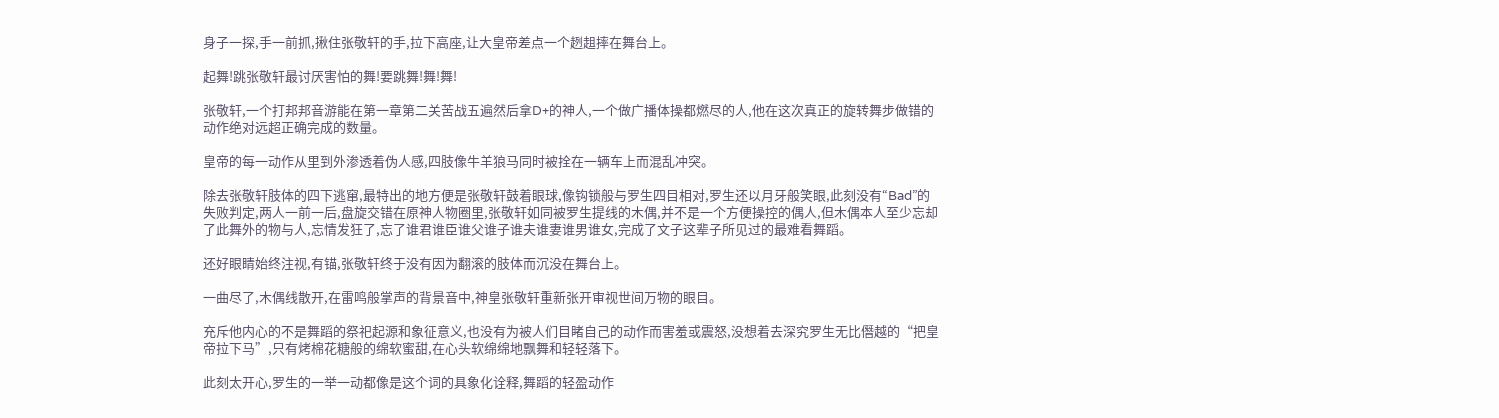身子一探,手一前抓,揪住张敬轩的手,拉下高座,让大皇帝差点一个趔趄摔在舞台上。

起舞!跳张敬轩最讨厌害怕的舞!要跳舞!舞!舞!

张敬轩,一个打邦邦音游能在第一章第二关苦战五遍然后拿D+的神人,一个做广播体操都燃尽的人,他在这次真正的旋转舞步做错的动作绝对远超正确完成的数量。

皇帝的每一动作从里到外渗透着伪人感,四肢像牛羊狼马同时被拴在一辆车上而混乱冲突。

除去张敬轩肢体的四下逃窜,最特出的地方便是张敬轩鼓着眼球,像钩锁般与罗生四目相对,罗生还以月牙般笑眼,此刻没有“Bad”的失败判定,两人一前一后,盘旋交错在原神人物圈里,张敬轩如同被罗生提线的木偶,并不是一个方便操控的偶人,但木偶本人至少忘却了此舞外的物与人,忘情发狂了,忘了谁君谁臣谁父谁子谁夫谁妻谁男谁女,完成了文子这辈子所见过的最难看舞蹈。

还好眼睛始终注视,有锚,张敬轩终于没有因为翻滚的肢体而沉没在舞台上。

一曲尽了,木偶线散开,在雷鸣般掌声的背景音中,神皇张敬轩重新张开审视世间万物的眼目。

充斥他内心的不是舞蹈的祭祀起源和象征意义,也没有为被人们目睹自己的动作而害羞或震怒,没想着去深究罗生无比僭越的“把皇帝拉下马”,只有烤棉花糖般的绵软蜜甜,在心头软绵绵地飘舞和轻轻落下。

此刻太开心,罗生的一举一动都像是这个词的具象化诠释,舞蹈的轻盈动作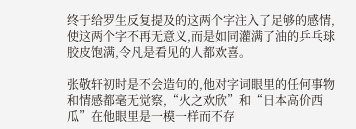终于给罗生反复提及的这两个字注入了足够的感情,使这两个字不再无意义,而是如同灌满了油的乒乓球胶皮饱满,令凡是看见的人都欢喜。

张敬轩初时是不会造句的,他对字词眼里的任何事物和情感都毫无觉察,“火之欢欣”和“日本高价西瓜”在他眼里是一模一样而不存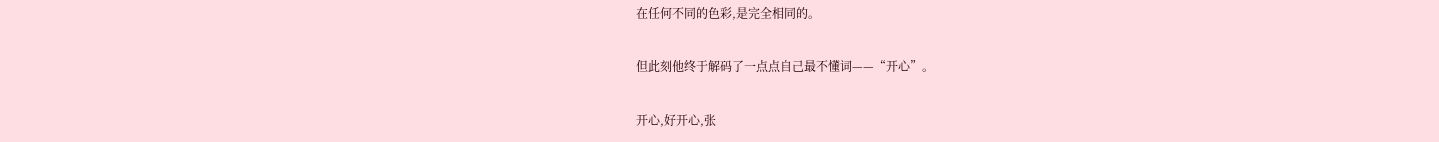在任何不同的色彩,是完全相同的。

但此刻他终于解码了一点点自己最不懂词——“开心”。

开心,好开心,张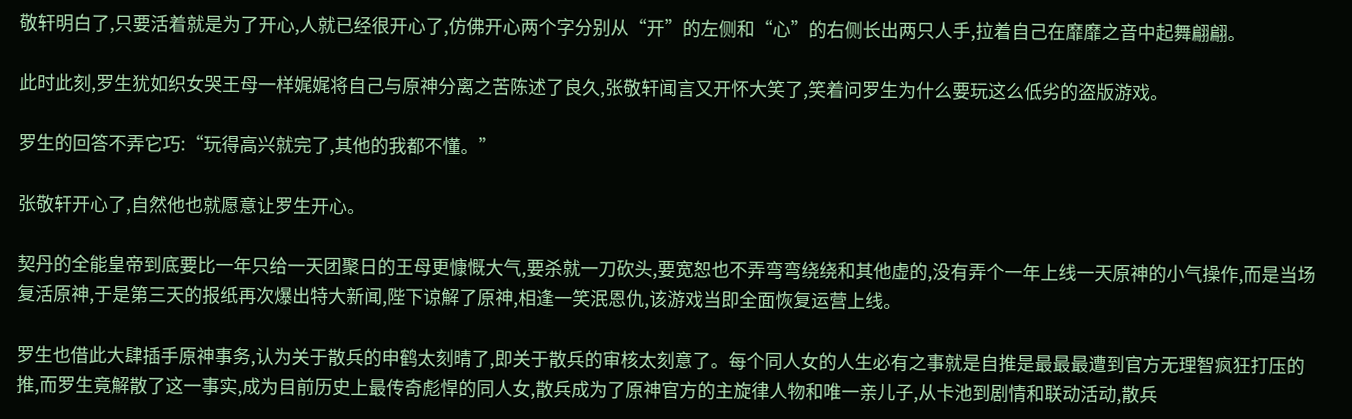敬轩明白了,只要活着就是为了开心,人就已经很开心了,仿佛开心两个字分别从“开”的左侧和“心”的右侧长出两只人手,拉着自己在靡靡之音中起舞翩翩。

此时此刻,罗生犹如织女哭王母一样娓娓将自己与原神分离之苦陈述了良久,张敬轩闻言又开怀大笑了,笑着问罗生为什么要玩这么低劣的盗版游戏。

罗生的回答不弄它巧:“玩得高兴就完了,其他的我都不懂。”

张敬轩开心了,自然他也就愿意让罗生开心。

契丹的全能皇帝到底要比一年只给一天团聚日的王母更慷慨大气,要杀就一刀砍头,要宽恕也不弄弯弯绕绕和其他虚的,没有弄个一年上线一天原神的小气操作,而是当场复活原神,于是第三天的报纸再次爆出特大新闻,陛下谅解了原神,相逢一笑泯恩仇,该游戏当即全面恢复运营上线。

罗生也借此大肆插手原神事务,认为关于散兵的申鹤太刻晴了,即关于散兵的审核太刻意了。每个同人女的人生必有之事就是自推是最最最遭到官方无理智疯狂打压的推,而罗生竟解散了这一事实,成为目前历史上最传奇彪悍的同人女,散兵成为了原神官方的主旋律人物和唯一亲儿子,从卡池到剧情和联动活动,散兵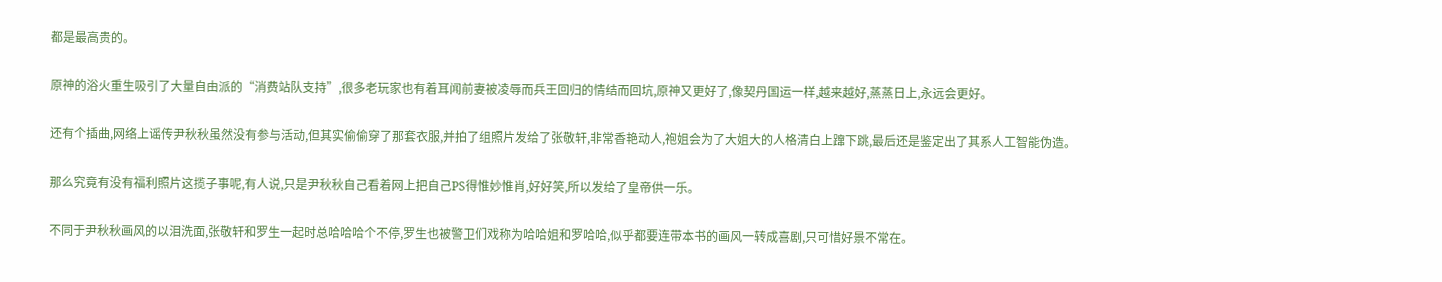都是最高贵的。

原神的浴火重生吸引了大量自由派的“消费站队支持”,很多老玩家也有着耳闻前妻被凌辱而兵王回归的情结而回坑,原神又更好了,像契丹国运一样,越来越好,蒸蒸日上,永远会更好。

还有个插曲,网络上谣传尹秋秋虽然没有参与活动,但其实偷偷穿了那套衣服,并拍了组照片发给了张敬轩,非常香艳动人,袍姐会为了大姐大的人格清白上蹿下跳,最后还是鉴定出了其系人工智能伪造。

那么究竟有没有福利照片这揽子事呢,有人说,只是尹秋秋自己看着网上把自己PS得惟妙惟肖,好好笑,所以发给了皇帝供一乐。

不同于尹秋秋画风的以泪洗面,张敬轩和罗生一起时总哈哈哈个不停,罗生也被警卫们戏称为哈哈姐和罗哈哈,似乎都要连带本书的画风一转成喜剧,只可惜好景不常在。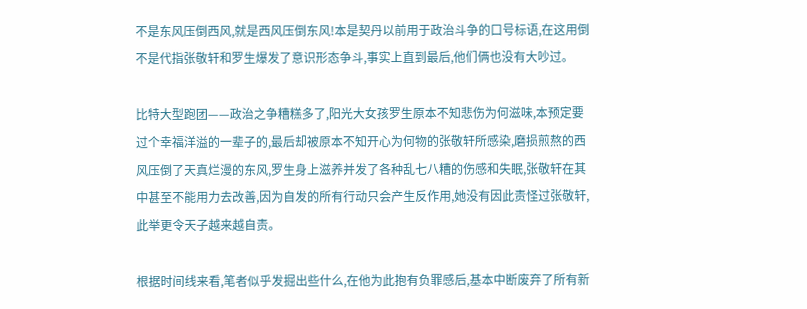不是东风压倒西风,就是西风压倒东风!本是契丹以前用于政治斗争的口号标语,在这用倒不是代指张敬轩和罗生爆发了意识形态争斗,事实上直到最后,他们俩也没有大吵过。

比特大型跑团——政治之争糟糕多了,阳光大女孩罗生原本不知悲伤为何滋味,本预定要过个幸福洋溢的一辈子的,最后却被原本不知开心为何物的张敬轩所感染,磨损煎熬的西风压倒了天真烂漫的东风,罗生身上滋养并发了各种乱七八糟的伤感和失眠,张敬轩在其中甚至不能用力去改善,因为自发的所有行动只会产生反作用,她没有因此责怪过张敬轩,此举更令天子越来越自责。

根据时间线来看,笔者似乎发掘出些什么,在他为此抱有负罪感后,基本中断废弃了所有新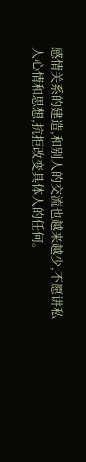感情关系的建造,和别人的交流也越来越少,不愿讲私人心情和思想,抗拒改变具体人的任何。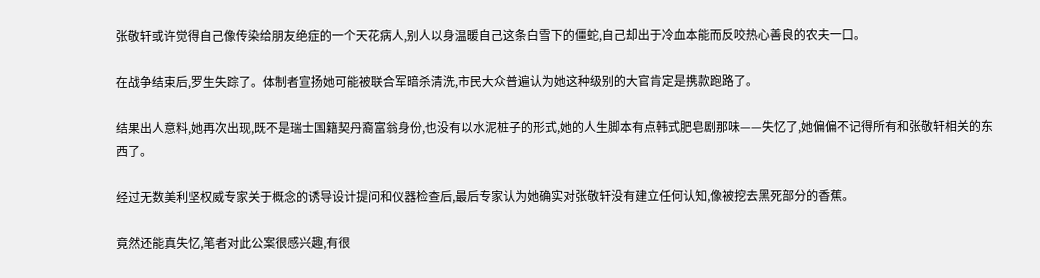张敬轩或许觉得自己像传染给朋友绝症的一个天花病人,别人以身温暖自己这条白雪下的僵蛇,自己却出于冷血本能而反咬热心善良的农夫一口。

在战争结束后,罗生失踪了。体制者宣扬她可能被联合军暗杀清洗,市民大众普遍认为她这种级别的大官肯定是携款跑路了。

结果出人意料,她再次出现,既不是瑞士国籍契丹裔富翁身份,也没有以水泥桩子的形式,她的人生脚本有点韩式肥皂剧那味——失忆了,她偏偏不记得所有和张敬轩相关的东西了。

经过无数美利坚权威专家关于概念的诱导设计提问和仪器检查后,最后专家认为她确实对张敬轩没有建立任何认知,像被挖去黑死部分的香蕉。

竟然还能真失忆,笔者对此公案很感兴趣,有很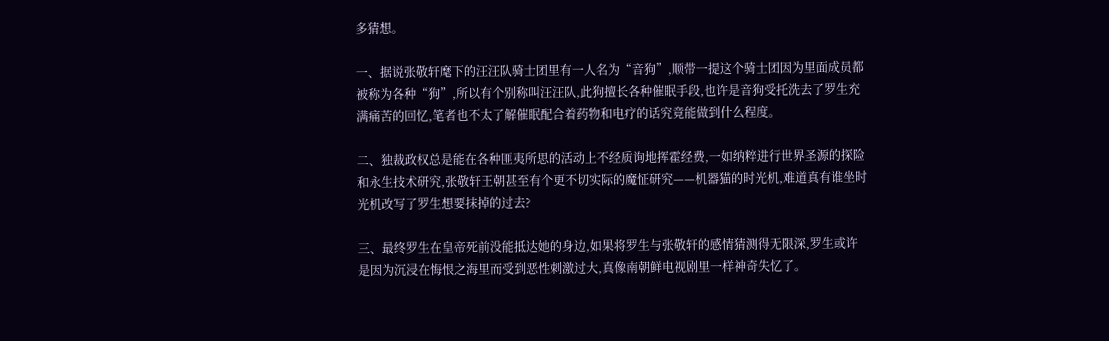多猜想。

一、据说张敬轩麾下的汪汪队骑士团里有一人名为“音狗”,顺带一提这个骑士团因为里面成员都被称为各种“狗”,所以有个别称叫汪汪队,此狗擅长各种催眠手段,也许是音狗受托洗去了罗生充满痛苦的回忆,笔者也不太了解催眠配合着药物和电疗的话究竟能做到什么程度。

二、独裁政权总是能在各种匪夷所思的活动上不经质询地挥霍经费,一如纳粹进行世界圣源的探险和永生技术研究,张敬轩王朝甚至有个更不切实际的魔怔研究——机器猫的时光机,难道真有谁坐时光机改写了罗生想要抹掉的过去?

三、最终罗生在皇帝死前没能抵达她的身边,如果将罗生与张敬轩的感情猜测得无限深,罗生或许是因为沉浸在悔恨之海里而受到恶性刺激过大,真像南朝鲜电视剧里一样神奇失忆了。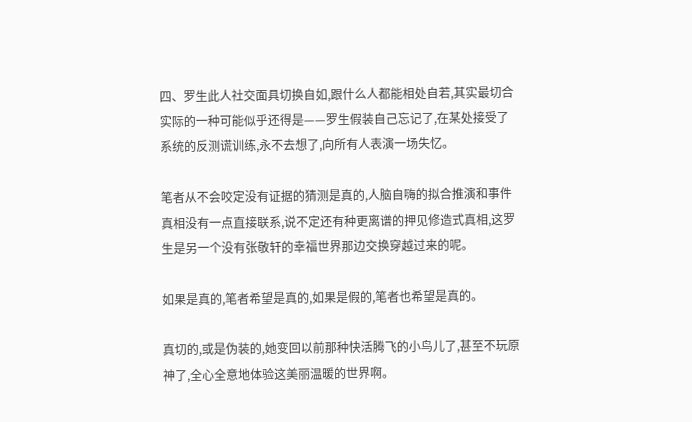四、罗生此人社交面具切换自如,跟什么人都能相处自若,其实最切合实际的一种可能似乎还得是——罗生假装自己忘记了,在某处接受了系统的反测谎训练,永不去想了,向所有人表演一场失忆。

笔者从不会咬定没有证据的猜测是真的,人脑自嗨的拟合推演和事件真相没有一点直接联系,说不定还有种更离谱的押见修造式真相,这罗生是另一个没有张敬轩的幸福世界那边交换穿越过来的呢。

如果是真的,笔者希望是真的,如果是假的,笔者也希望是真的。

真切的,或是伪装的,她变回以前那种快活腾飞的小鸟儿了,甚至不玩原神了,全心全意地体验这美丽温暖的世界啊。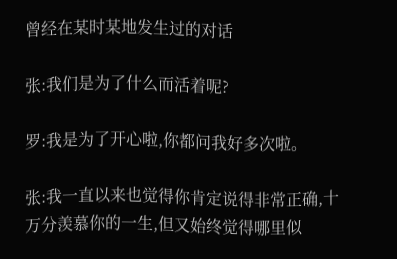曾经在某时某地发生过的对话

张:我们是为了什么而活着呢?

罗:我是为了开心啦,你都问我好多次啦。

张:我一直以来也觉得你肯定说得非常正确,十万分羡慕你的一生,但又始终觉得哪里似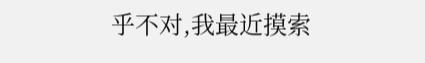乎不对,我最近摸索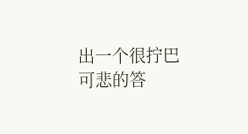出一个很拧巴可悲的答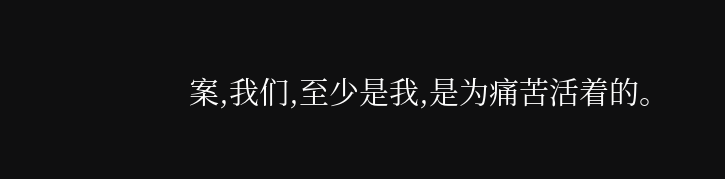案,我们,至少是我,是为痛苦活着的。